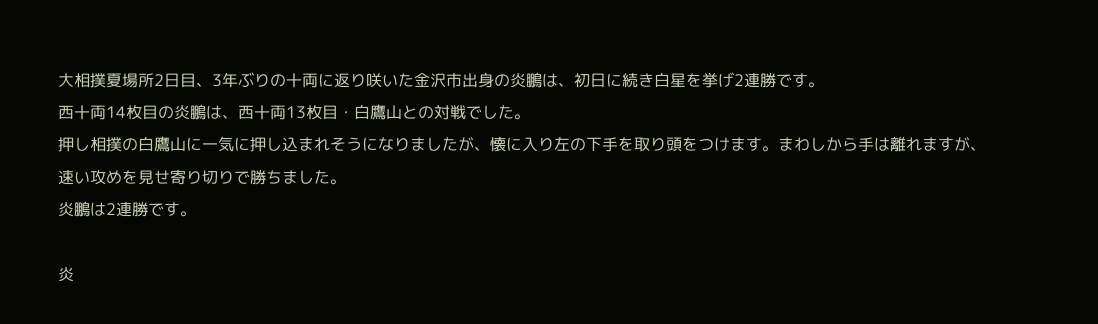大相撲夏場所2日目、3年ぶりの十両に返り咲いた金沢市出身の炎鵬は、初日に続き白星を挙げ2連勝です。
西十両14枚目の炎鵬は、西十両13枚目・白鷹山との対戦でした。
押し相撲の白鷹山に一気に押し込まれそうになりましたが、懐に入り左の下手を取り頭をつけます。まわしから手は離れますが、速い攻めを見せ寄り切りで勝ちました。
炎鵬は2連勝です。

炎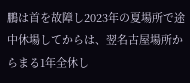鵬は首を故障し2023年の夏場所で途中休場してからは、翌名古屋場所からまる1年全休し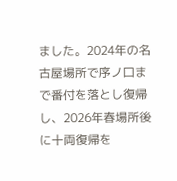ました。2024年の名古屋場所で序ノ口まで番付を落とし復帰し、2026年春場所後に十両復帰を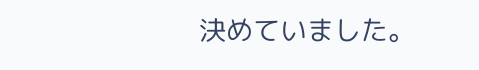決めていました。